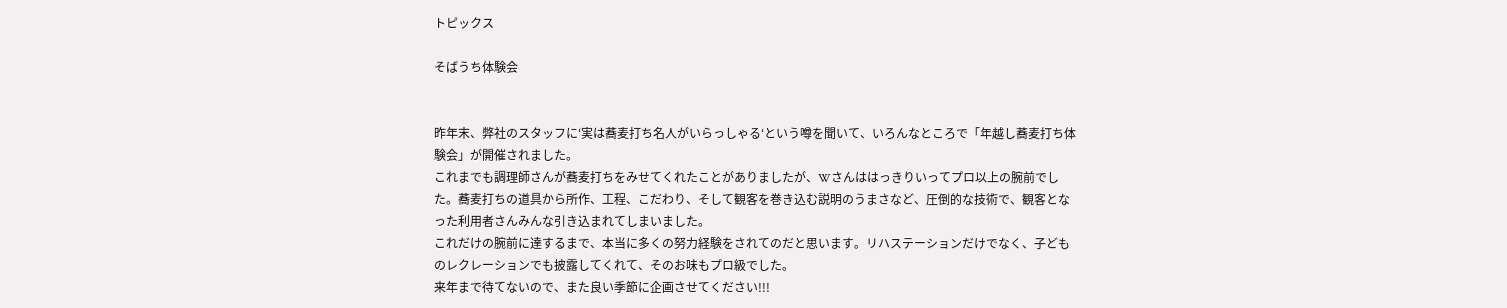トピックス

そばうち体験会


昨年末、弊社のスタッフに‘実は蕎麦打ち名人がいらっしゃる‘という噂を聞いて、いろんなところで「年越し蕎麦打ち体験会」が開催されました。
これまでも調理師さんが蕎麦打ちをみせてくれたことがありましたが、Wさんははっきりいってプロ以上の腕前でした。蕎麦打ちの道具から所作、工程、こだわり、そして観客を巻き込む説明のうまさなど、圧倒的な技術で、観客となった利用者さんみんな引き込まれてしまいました。
これだけの腕前に達するまで、本当に多くの努力経験をされてのだと思います。リハステーションだけでなく、子どものレクレーションでも披露してくれて、そのお味もプロ級でした。
来年まで待てないので、また良い季節に企画させてください!!!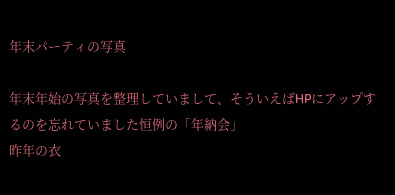年末パーティの写真

年末年始の写真を整理していまして、そういえばHPにアップするのを忘れていました恒例の「年納会」
昨年の衣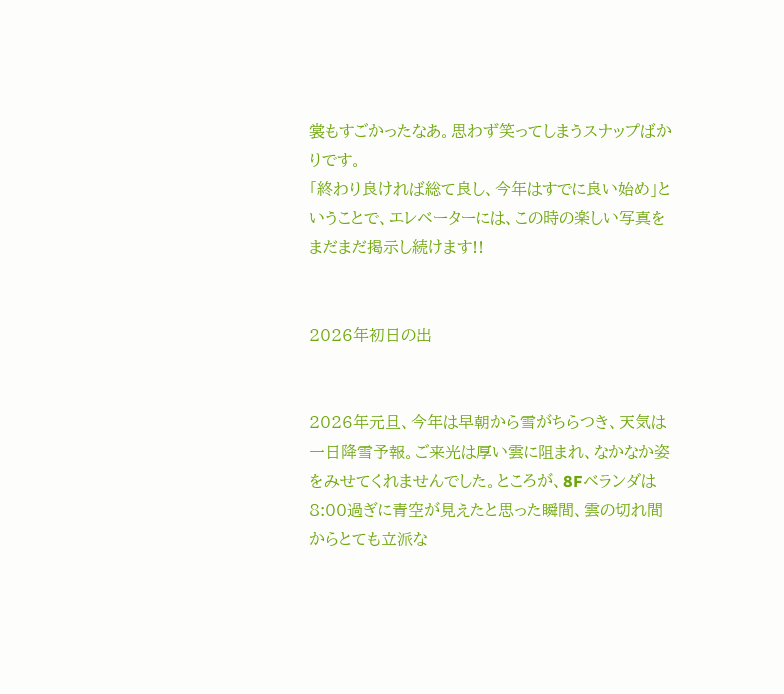裳もすごかったなあ。思わず笑ってしまうスナップばかりです。
「終わり良ければ総て良し、今年はすでに良い始め」ということで、エレベーターには、この時の楽しい写真をまだまだ掲示し続けます!!


2026年初日の出


2026年元旦、今年は早朝から雪がちらつき、天気は一日降雪予報。ご来光は厚い雲に阻まれ、なかなか姿をみせてくれませんでした。ところが、8Fベランダは8:00過ぎに青空が見えたと思った瞬間、雲の切れ間からとても立派な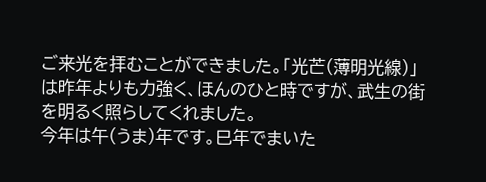ご来光を拝むことができました。「光芒(薄明光線)」は昨年よりも力強く、ほんのひと時ですが、武生の街を明るく照らしてくれました。
今年は午(うま)年です。巳年でまいた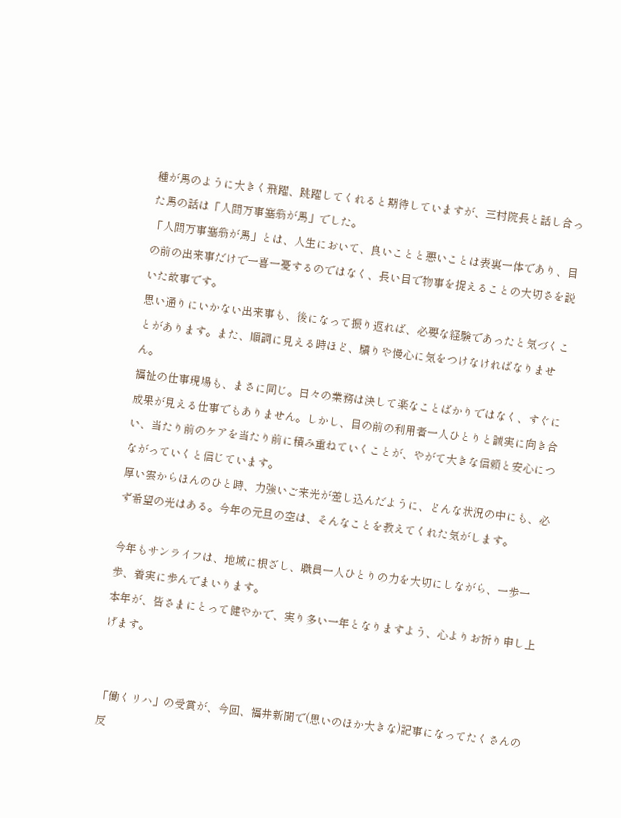種が馬のように大きく飛躍、跳躍してくれると期待していますが、三村院長と話し合った馬の話は「人間万事塞翁が馬」でした。
「人間万事塞翁が馬」とは、人生において、良いことと悪いことは表裏一体であり、目の前の出来事だけで一喜一憂するのではなく、長い目で物事を捉えることの大切さを説いた故事です。
思い通りにいかない出来事も、後になって振り返れば、必要な経験であったと気づくことがあります。また、順調に見える時ほど、驕りや慢心に気をつけなければなりません。
福祉の仕事現場も、まさに同じ。日々の業務は決して楽なことばかりではなく、すぐに成果が見える仕事でもありません。しかし、目の前の利用者一人ひとりと誠実に向き合い、当たり前のケアを当たり前に積み重ねていくことが、やがて大きな信頼と安心につながっていくと信じています。
厚い雲からほんのひと時、力強いご来光が差し込んだように、どんな状況の中にも、必ず希望の光はある。今年の元旦の空は、そんなことを教えてくれた気がします。

今年もサンライフは、地域に根ざし、職員一人ひとりの力を大切にしながら、一歩一歩、着実に歩んでまいります。
本年が、皆さまにとって健やかで、実り多い一年となりますよう、心よりお祈り申し上げます。


「働くリハ」の受賞が、今回、福井新聞で(思いのほか大きな)記事になってたくさんの反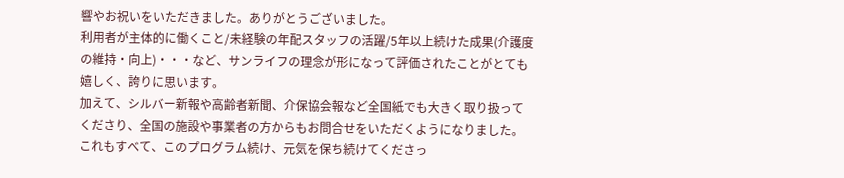響やお祝いをいただきました。ありがとうございました。
利用者が主体的に働くこと/未経験の年配スタッフの活躍/5年以上続けた成果(介護度の維持・向上)・・・など、サンライフの理念が形になって評価されたことがとても嬉しく、誇りに思います。
加えて、シルバー新報や高齢者新聞、介保協会報など全国紙でも大きく取り扱ってくださり、全国の施設や事業者の方からもお問合せをいただくようになりました。これもすべて、このプログラム続け、元気を保ち続けてくださっ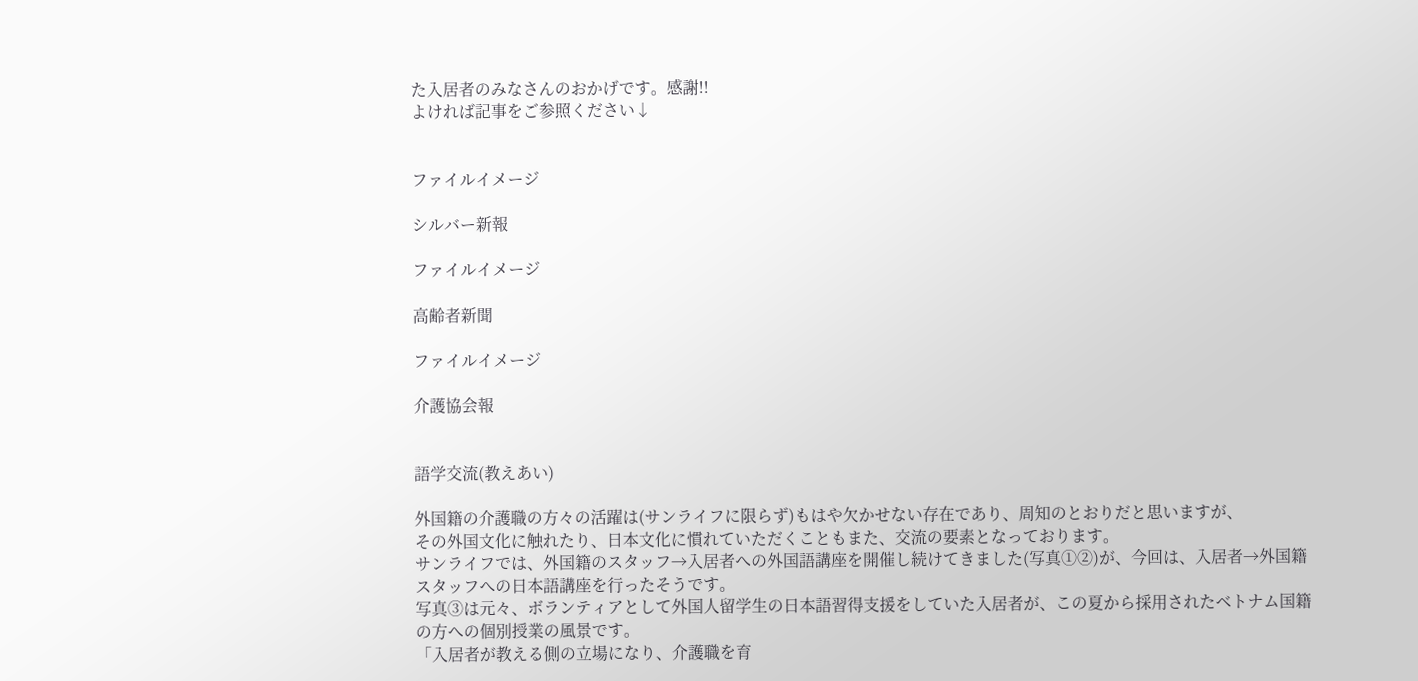た入居者のみなさんのおかげです。感謝!!
よければ記事をご参照ください↓


ファイルイメージ

シルバー新報

ファイルイメージ

高齢者新聞

ファイルイメージ

介護協会報


語学交流(教えあい)

外国籍の介護職の方々の活躍は(サンライフに限らず)もはや欠かせない存在であり、周知のとおりだと思いますが、
その外国文化に触れたり、日本文化に慣れていただくこともまた、交流の要素となっております。
サンライフでは、外国籍のスタッフ→入居者への外国語講座を開催し続けてきました(写真①②)が、今回は、入居者→外国籍スタッフへの日本語講座を行ったそうです。
写真③は元々、ボランティアとして外国人留学生の日本語習得支援をしていた入居者が、この夏から採用されたベトナム国籍の方への個別授業の風景です。
「入居者が教える側の立場になり、介護職を育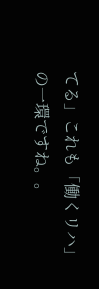てる」これも「働くリハ」の一環ですね。。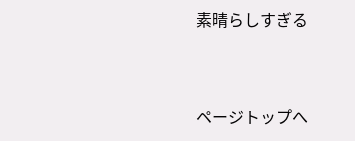素晴らしすぎる


ページトップへ